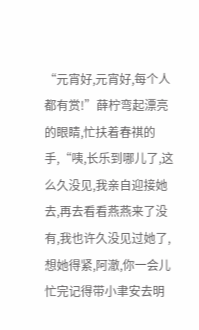“元宵好,元宵好,每个人都有赏!”薛柠弯起漂亮的眼睛,忙扶着春祺的手,“咦,长乐到哪儿了,这么久没见,我亲自迎接她去,再去看看燕燕来了没有,我也许久没见过她了,想她得紧,阿澈,你一会儿忙完记得带小聿安去明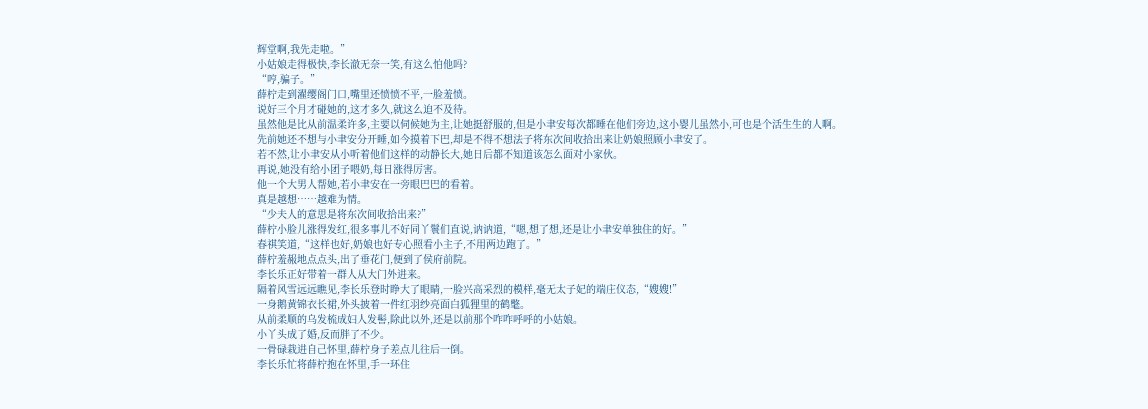辉堂啊,我先走啦。”
小姑娘走得极快,李长澈无奈一笑,有这么怕他吗?
“哼,骗子。”
薛柠走到濯缨阁门口,嘴里还愤愤不平,一脸羞愤。
说好三个月才碰她的,这才多久,就这么迫不及待。
虽然他是比从前温柔许多,主要以伺候她为主,让她挺舒服的,但是小聿安每次都睡在他们旁边,这小婴儿虽然小,可也是个活生生的人啊。
先前她还不想与小聿安分开睡,如今摸着下巴,却是不得不想法子将东次间收拾出来让奶娘照顾小聿安了。
若不然,让小聿安从小听着他们这样的动静长大,她日后都不知道该怎么面对小家伙。
再说,她没有给小团子喂奶,每日涨得厉害。
他一个大男人帮她,若小聿安在一旁眼巴巴的看着。
真是越想……越难为情。
“少夫人的意思是将东次间收拾出来?”
薛柠小脸儿涨得发红,很多事儿不好同丫鬟们直说,讷讷道,“嗯,想了想,还是让小聿安单独住的好。”
春祺笑道,“这样也好,奶娘也好专心照看小主子,不用两边跑了。”
薛柠羞赧地点点头,出了垂花门,便到了侯府前院。
李长乐正好带着一群人从大门外进来。
隔着风雪远远瞧见,李长乐登时睁大了眼睛,一脸兴高采烈的模样,毫无太子妃的端庄仪态,“嫂嫂!”
一身鹅黄锦衣长裙,外头披着一件红羽纱亮面白狐狸里的鹤氅。
从前柔顺的乌发梳成妇人发髻,除此以外,还是以前那个咋咋呼呼的小姑娘。
小丫头成了婚,反而胖了不少。
一骨碌栽进自己怀里,薛柠身子差点儿往后一倒。
李长乐忙将薛柠抱在怀里,手一环住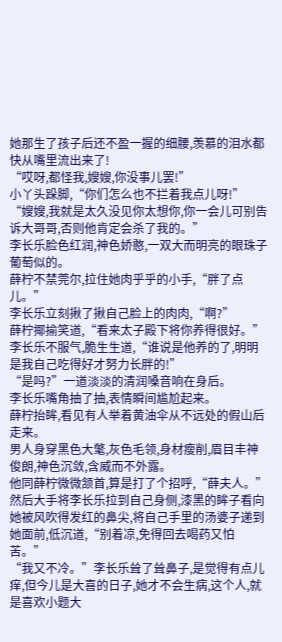她那生了孩子后还不盈一握的细腰,羡慕的泪水都快从嘴里流出来了!
“哎呀,都怪我,嫂嫂,你没事儿罢!”
小丫头跺脚,“你们怎么也不拦着我点儿呀!”
“嫂嫂,我就是太久没见你太想你,你一会儿可别告诉大哥哥,否则他肯定会杀了我的。”
李长乐脸色红润,神色娇憨,一双大而明亮的眼珠子葡萄似的。
薛柠不禁莞尔,拉住她肉乎乎的小手,“胖了点儿。”
李长乐立刻揪了揪自己脸上的肉肉,“啊?”
薛柠揶揄笑道,“看来太子殿下将你养得很好。”
李长乐不服气,脆生生道,“谁说是他养的了,明明是我自己吃得好才努力长胖的!”
“是吗?”一道淡淡的清润嗓音响在身后。
李长乐嘴角抽了抽,表情瞬间尴尬起来。
薛柠抬眸,看见有人举着黄油伞从不远处的假山后走来。
男人身穿黑色大氅,灰色毛领,身材瘦削,眉目丰神俊朗,神色沉敛,含威而不外露。
他同薛柠微微颔首,算是打了个招呼,“薛夫人。”
然后大手将李长乐拉到自己身侧,漆黑的眸子看向她被风吹得发红的鼻尖,将自己手里的汤婆子递到她面前,低沉道,“别着凉,免得回去喝药又怕苦。”
“我又不冷。”李长乐耸了耸鼻子,是觉得有点儿痒,但今儿是大喜的日子,她才不会生病,这个人,就是喜欢小题大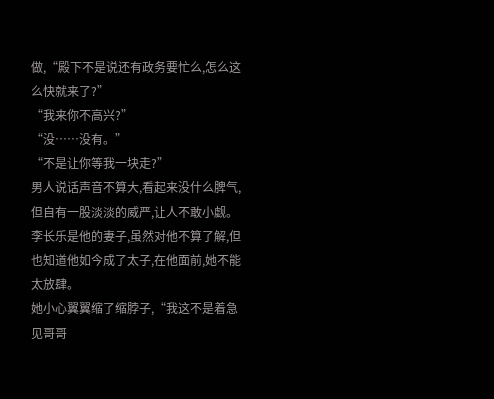做,“殿下不是说还有政务要忙么,怎么这么快就来了?”
“我来你不高兴?”
“没……没有。”
“不是让你等我一块走?”
男人说话声音不算大,看起来没什么脾气,但自有一股淡淡的威严,让人不敢小觑。
李长乐是他的妻子,虽然对他不算了解,但也知道他如今成了太子,在他面前,她不能太放肆。
她小心翼翼缩了缩脖子,“我这不是着急见哥哥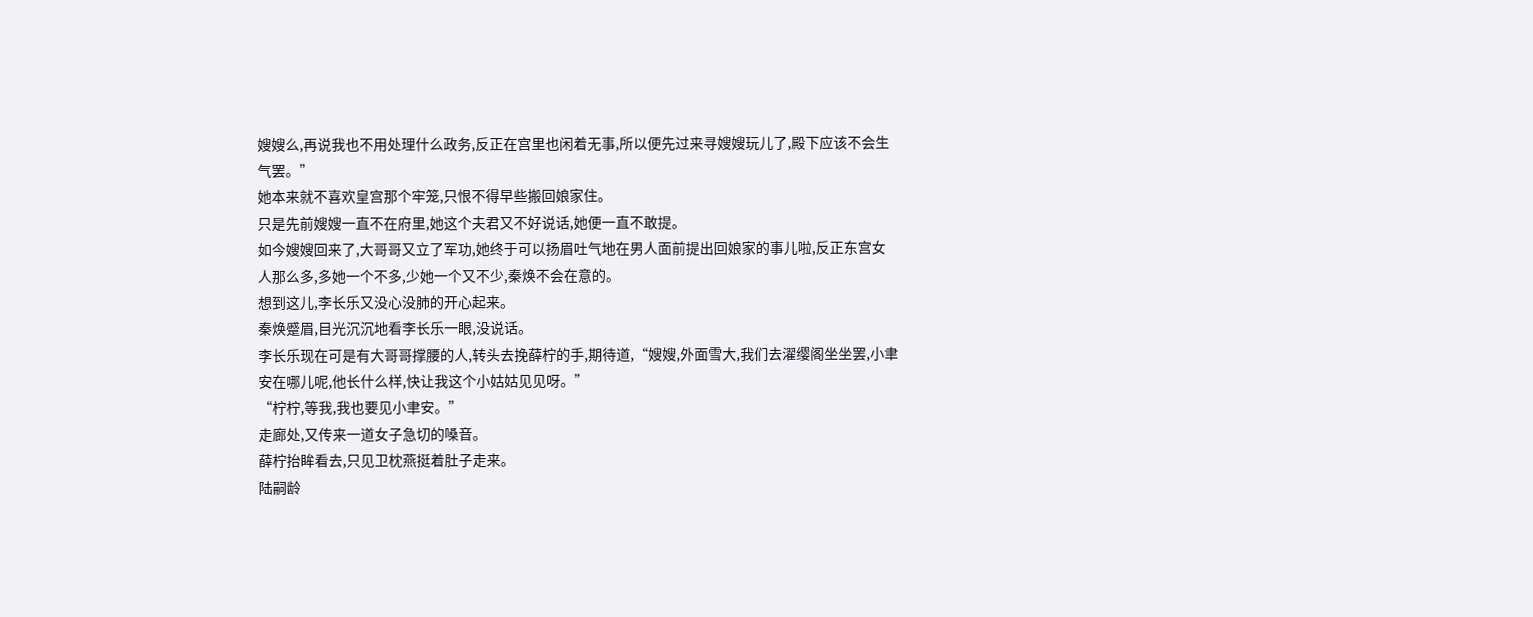嫂嫂么,再说我也不用处理什么政务,反正在宫里也闲着无事,所以便先过来寻嫂嫂玩儿了,殿下应该不会生气罢。”
她本来就不喜欢皇宫那个牢笼,只恨不得早些搬回娘家住。
只是先前嫂嫂一直不在府里,她这个夫君又不好说话,她便一直不敢提。
如今嫂嫂回来了,大哥哥又立了军功,她终于可以扬眉吐气地在男人面前提出回娘家的事儿啦,反正东宫女人那么多,多她一个不多,少她一个又不少,秦焕不会在意的。
想到这儿,李长乐又没心没肺的开心起来。
秦焕蹙眉,目光沉沉地看李长乐一眼,没说话。
李长乐现在可是有大哥哥撑腰的人,转头去挽薛柠的手,期待道,“嫂嫂,外面雪大,我们去濯缨阁坐坐罢,小聿安在哪儿呢,他长什么样,快让我这个小姑姑见见呀。”
“柠柠,等我,我也要见小聿安。”
走廊处,又传来一道女子急切的嗓音。
薛柠抬眸看去,只见卫枕燕挺着肚子走来。
陆嗣龄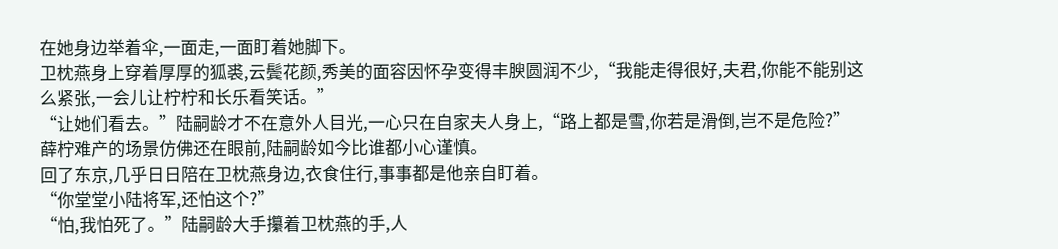在她身边举着伞,一面走,一面盯着她脚下。
卫枕燕身上穿着厚厚的狐裘,云鬓花颜,秀美的面容因怀孕变得丰腴圆润不少,“我能走得很好,夫君,你能不能别这么紧张,一会儿让柠柠和长乐看笑话。”
“让她们看去。”陆嗣龄才不在意外人目光,一心只在自家夫人身上,“路上都是雪,你若是滑倒,岂不是危险?”
薛柠难产的场景仿佛还在眼前,陆嗣龄如今比谁都小心谨慎。
回了东京,几乎日日陪在卫枕燕身边,衣食住行,事事都是他亲自盯着。
“你堂堂小陆将军,还怕这个?”
“怕,我怕死了。”陆嗣龄大手攥着卫枕燕的手,人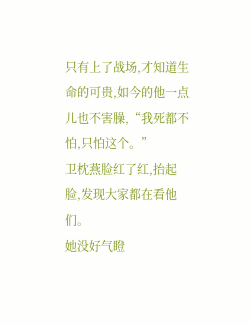只有上了战场,才知道生命的可贵,如今的他一点儿也不害臊,“我死都不怕,只怕这个。”
卫枕燕脸红了红,抬起脸,发现大家都在看他们。
她没好气瞪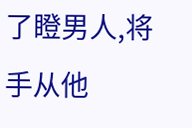了瞪男人,将手从他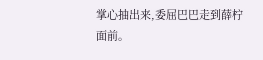掌心抽出来,委屈巴巴走到薛柠面前。